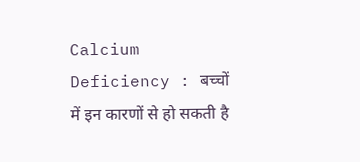Calcium Deficiency : बच्चों में इन कारणों से हो सकती है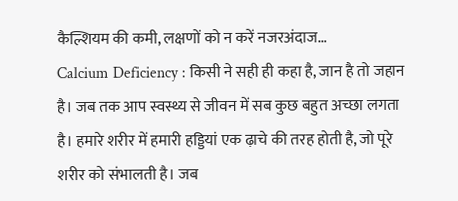कैल्शियम की कमी, लक्षणों को न करें नजरअंदाज…
Calcium Deficiency : किसी ने सही ही कहा है, जान है तो जहान है। जब तक आप स्वस्थ्य से जीवन में सब कुछ बहुत अच्छा लगता है। हमारे शरीर में हमारी हड्डियां एक ढ़ाचे की तरह होती है, जो पूरे शरीर को संभालती है। जब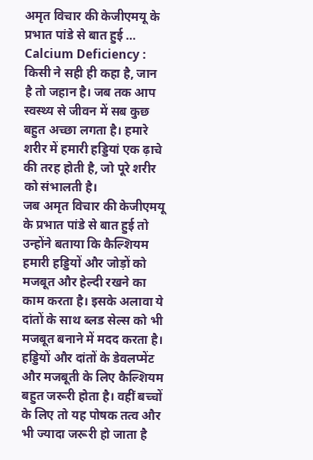अमृत विचार की केजीएमयू के प्रभात पांडे से बात हुई …
Calcium Deficiency : किसी ने सही ही कहा है, जान है तो जहान है। जब तक आप स्वस्थ्य से जीवन में सब कुछ बहुत अच्छा लगता है। हमारे शरीर में हमारी हड्डियां एक ढ़ाचे की तरह होती है, जो पूरे शरीर को संभालती है।
जब अमृत विचार की केजीएमयू के प्रभात पांडे से बात हुई तो उन्होंने बताया कि कैल्शियम हमारी हड्डियों और जोड़ों को मजबूत और हेल्दी रखने का काम करता है। इसके अलावा ये दांतों के साथ ब्लड सेल्स को भी मजबूत बनाने में मदद करता है। हड्डियों और दांतों के डेवलप्मेंट और मजबूती के लिए कैल्शियम बहुत जरूरी होता है। वहीं बच्चों के लिए तो यह पोषक तत्व और भी ज्यादा जरूरी हो जाता है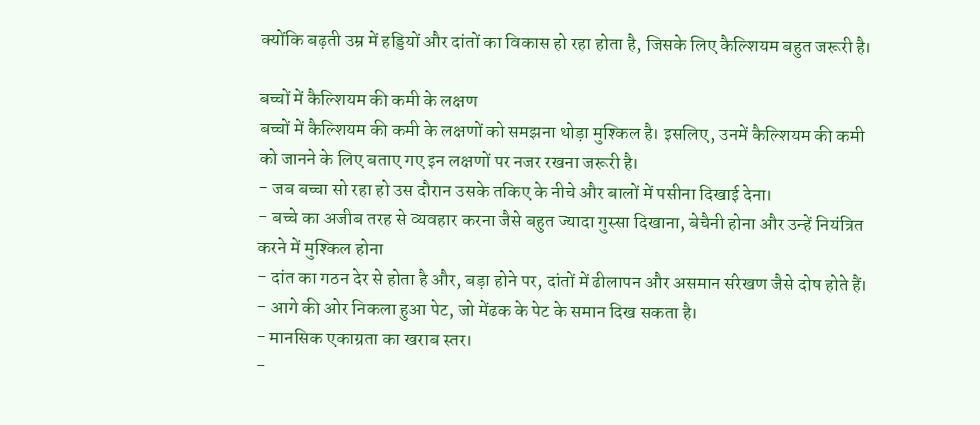क्योंकि बढ़ती उम्र में हड्डियों और दांतों का विकास हो रहा होता है, जिसके लिए कैल्शियम बहुत जरूरी है।

बच्चों में कैल्शियम की कमी के लक्षण
बच्चों में कैल्शियम की कमी के लक्षणों को समझना थोड़ा मुश्किल है। इसलिए, उनमें कैल्शियम की कमी को जानने के लिए बताए गए इन लक्षणों पर नजर रखना जरूरी है।
- जब बच्चा सो रहा हो उस दौरान उसके तकिए के नीचे और बालों में पसीना दिखाई देना।
- बच्चे का अजीब तरह से व्यवहार करना जैसे बहुत ज्यादा गुस्सा दिखाना, बेचैनी होना और उन्हें नियंत्रित करने में मुश्किल होना
- दांत का गठन देर से होता है और, बड़ा होने पर, दांतों में ढीलापन और असमान संरेखण जैसे दोष होते हैं।
- आगे की ओर निकला हुआ पेट, जो मेंढक के पेट के समान दिख सकता है।
- मानसिक एकाग्रता का खराब स्तर।
-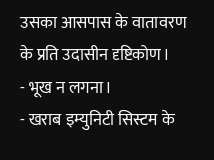उसका आसपास के वातावरण के प्रति उदासीन दृष्टिकोण।
- भूख न लगना।
- खराब इम्युनिटी सिस्टम के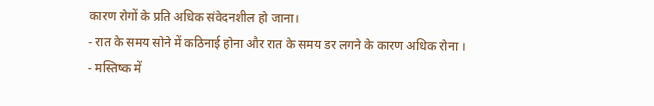कारण रोगों के प्रति अधिक संवेदनशील हो जाना।
- रात के समय सोने में कठिनाई होना और रात के समय डर लगने के कारण अधिक रोना ।
- मस्तिष्क में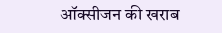ऑक्सीजन की खराब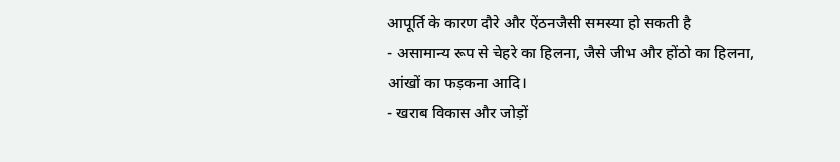आपूर्ति के कारण दौरे और ऐंठनजैसी समस्या हो सकती है
- असामान्य रूप से चेहरे का हिलना, जैसे जीभ और होंठो का हिलना, आंखों का फड़कना आदि।
- खराब विकास और जोड़ों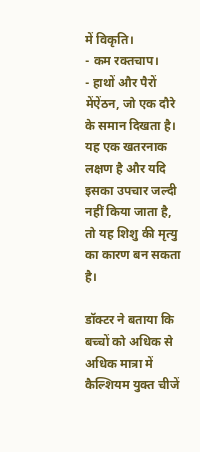में विकृति।
- कम रक्तचाप।
- हाथों और पैरों मेंऐंठन, जो एक दौरे के समान दिखता है। यह एक खतरनाक लक्षण है और यदि इसका उपचार जल्दी नहीं किया जाता है, तो यह शिशु की मृत्यु का कारण बन सकता है।

डॉक्टर ने बताया कि बच्चों को अधिक से अधिक मात्रा में कैल्शियम युक्त चीजें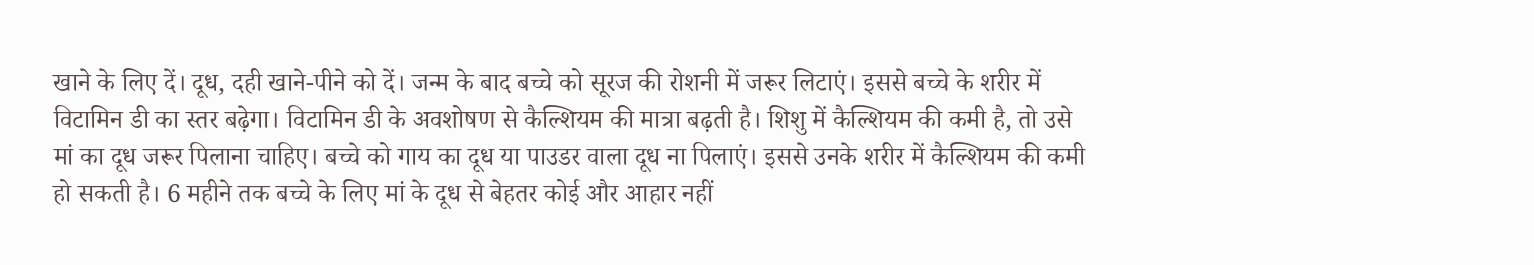खाने के लिए दें। दूध, दही खाने-पीने को दें। जन्म के बाद बच्चे को सूरज की रोशनी में जरूर लिटाएं। इससे बच्चे के शरीर में विटामिन डी का स्तर बढ़ेगा। विटामिन डी के अवशोषण से कैल्शियम की मात्रा बढ़ती है। शिशु में कैल्शियम की कमी है, तो उसे मां का दूध जरूर पिलाना चाहिए। बच्चे को गाय का दूध या पाउडर वाला दूध ना पिलाएं। इससे उनके शरीर में कैल्शियम की कमी हो सकती है। 6 महीने तक बच्चे के लिए मां के दूध से बेहतर कोई और आहार नहीं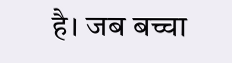है। जब बच्चा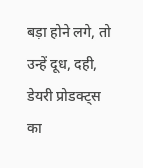बड़ा होने लगे, तो उन्हें दूध, दही, डेयरी प्रोडक्ट्स का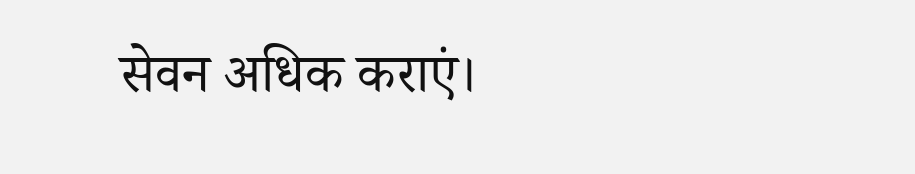सेवन अधिक कराएं।